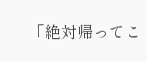「絶対帰ってこ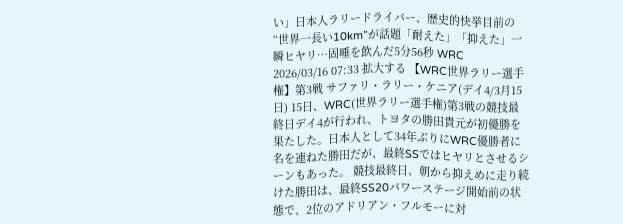い」日本人ラリードライバー、歴史的快挙目前の“世界一長い10km”が話題「耐えた」「抑えた」一瞬ヒヤリ…固唾を飲んだ5分56秒 WRC 2026/03/16 07:33 拡大する 【WRC世界ラリー選手権】第3戦 サファリ・ラリー・ケニア(デイ4/3月15日) 15日、WRC(世界ラリー選手権)第3戦の競技最終日デイ4が行われ、トヨタの勝田貴元が初優勝を果たした。日本人として34年ぶりにWRC優勝者に名を連ねた勝田だが、最終SSではヒヤリとさせるシーンもあった。 競技最終日、朝から抑えめに走り続けた勝田は、最終SS20パワーステージ開始前の状態で、2位のアドリアン・フルモーに対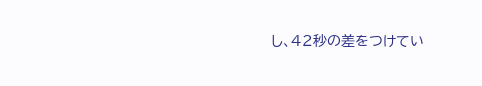し、42秒の差をつけてい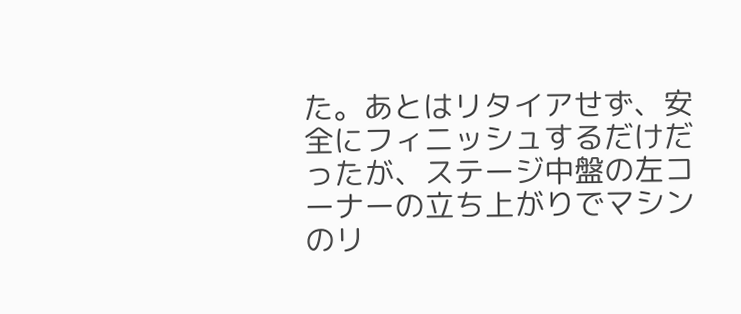た。あとはリタイアせず、安全にフィニッシュするだけだったが、ステージ中盤の左コーナーの立ち上がりでマシンのリ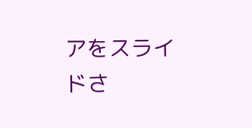アをスライドさ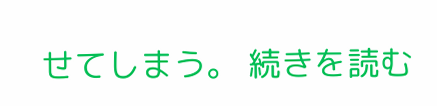せてしまう。 続きを読む